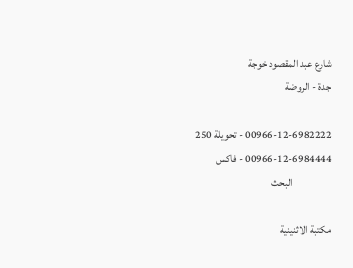شارع عبد المقصود خوجة
جدة - الروضة

00966-12-6982222 - تحويلة 250
00966-12-6984444 - فاكس
                  البحث

مكتبة الاثنينية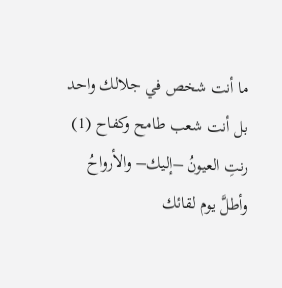ما أنت شخص في جلالك واحد
بل أنت شعب طامح وكفاح (1)
رنتِ العيونُ –إليك– والأرواحُ
وأطلَّ يوم لقائك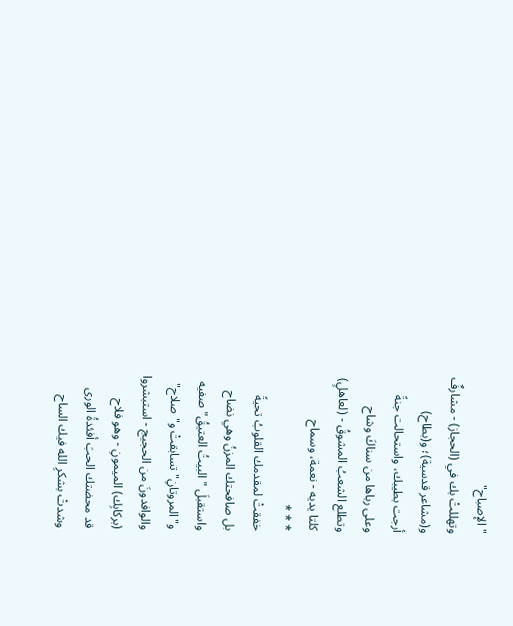"الإصباح"
وتهللتْ بك في (الحجاز) - مشارفٌ
و(مشاعر قدسية)؛ و(بطاح)
أرجت بطيبك، واستحالت جنةً
وعلى رباها من سناكَ وشاح
وتطلع الشعبُ المشوقُ - (لعاهلٍ)
كلتا يديه - نعمة، وسماح
* * *
خفقتْ لمقدمك القلوبُ تحيةً
بل صافحتك المزنُ وهي نضاح
واستقبلَ "البيتُ العتيقُ" صفيه
و"المروتانِ" تسابقتْ و"صلاح"
والوافدونَ من الحجيج - استبشروا
(بركابِك) الميمونِ - وهو فلاح
قد محضتك الحبَ أفئدةُ الورى
وشدتْ بشكرِ الله فيك الساح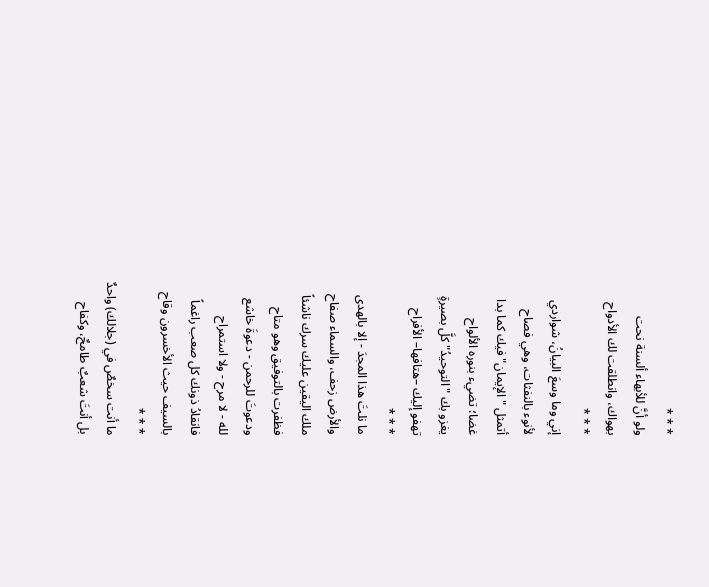* * *
ولو أنَّ للأبهاء ألسنة نحت
بهواك، وانطلقت لك الأدواح
* * *
إني وما وسعَ البيانُ، شواردي
لأنوء بالنفثات، وهي فصاح
أتمثل "الإيمان" فيك كما بدا
غضا؛ تضيء بنوره الألواح
يغزو بك "التوحيدُ" كلَّ بصيرةٍ
تهفو إليك –هتافها– الأفراح
* * *
ما نلتَ هذا المجدَ - إلا بالهدى
والأرض زحف، والسماء صفاح
ملك اليقين عليك سرك ناشئاً
فظفرت بالتوفيق وهو متاح
ودعوتَ للرحمن - دعوةَ خاشع
لله - لا مرح - ولا استمراح
فانقادُ ذونك كل صعب راغماً
بالسيف حيث الأخسرون وقاح
* * *
ما أنت سخصٌ في (جلالك) واحدٌ
بل أنتَ شعبٌ طامحٌ، وكفاح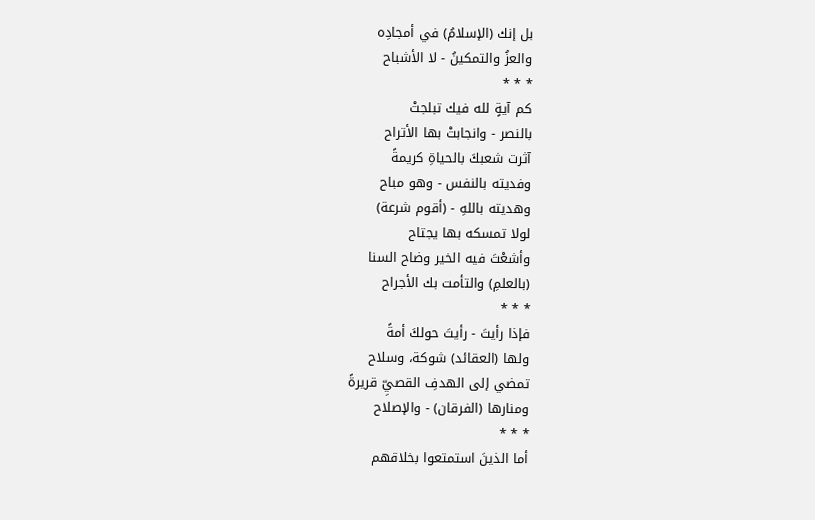بل إنك (الإسلامُ) في أمجادِه
والعزُ والتمكينُ - لا الأشباح
* * *
كم آيةٍ لله فيك تبلجتْ
بالنصر - وانجابتْ بها الأتراح
آثرت شعبكَ بالحياةِ كريمةً
وفديته بالنفس - وهو مباح
وهديته باللهِ - (أقوم شرعة)
لولا تمسكه بها يجتاح
وأشعْتَ فيه الخير وضاح السنا
(بالعلمِ) والتأمت بك الأجراح
* * *
فإذا رأيتَ - رأيتَ حولكَ أمةً
ولها (العقائد) شوكة، وسلاح
تمضي إلى الهدفِ القصيِّ قريرةً
ومنارها (الفرقان) - والإصلاح
* * *
أما الذينَ استمتعوا بخلاقهم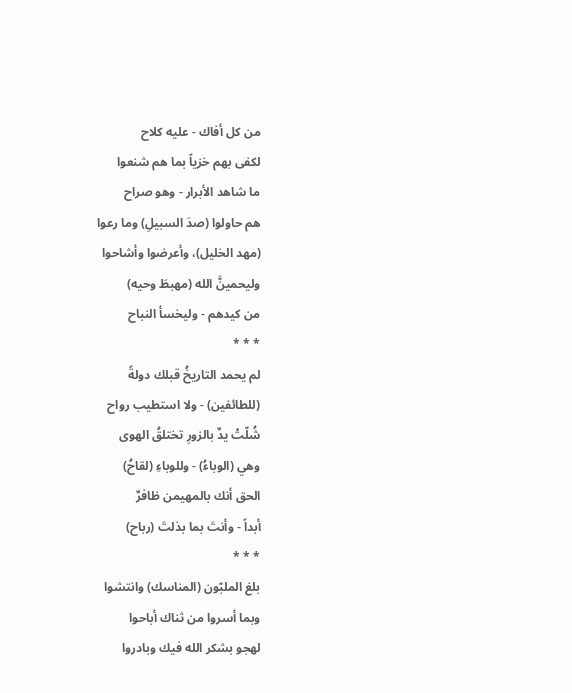من كل أفاك - عليه كلاح
لكفى بهم خزياً بما هم شنعوا
ما شاهد الأبرار - وهو صراح
هم حاولوا (صدَ السبيلِ) وما رعوا
(مهد الخليل)، وأعرضوا وأشاحوا
وليحمينَّ الله (مهبطَ وحيه)
من كيدهم - وليخسأ النباح
* * *
لم يحمد التاريخُ قبلك دولةً
(للطائفين) - ولا استطيب رواح
شُلّتْ يدٌ بالزورِ تختلقُ الهوى
وهي (الوباءُ) - وللوباءِ (لقاحُ)
الحق أنك بالمهيمن ظافرٌ
أبداً - وأنتَ بما بذلتَ (رباح)
* * *
بلغ الملبّون (المناسك) وانتشوا
وبما أسروا من ثناك أباحوا
لهجو بشكر الله فيك وبادروا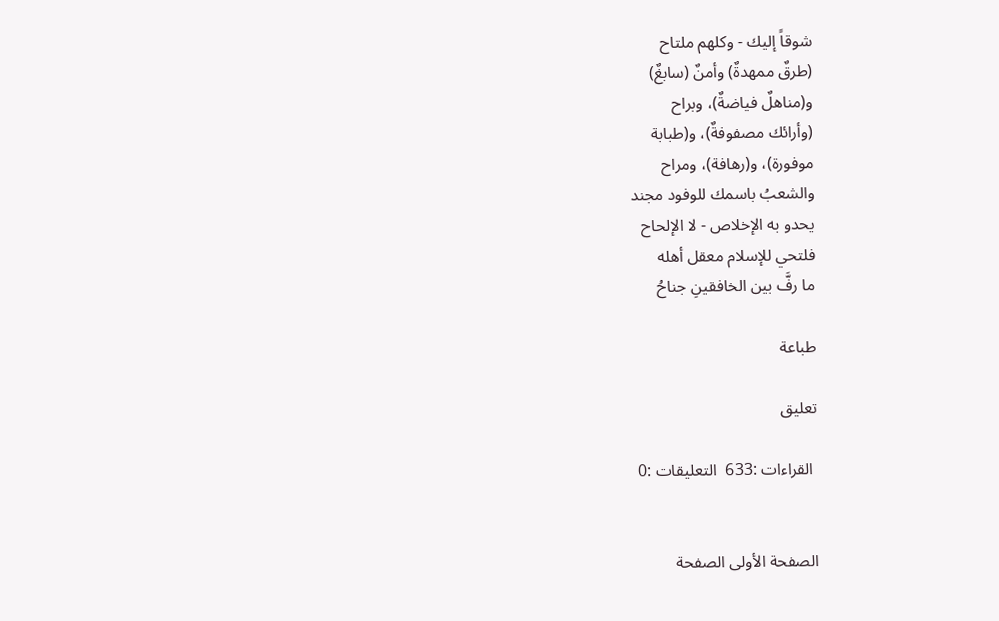شوقاً إليك - وكلهم ملتاح
(طرقٌ ممهدةٌ) وأمنٌ (سابغٌ)
و(مناهلٌ فياضةٌ)، وبراح
(وأرائك مصفوفةٌ)، و(طبابة
موفورة)، و(رهافة)، ومراح
والشعبُ باسمك للوفود مجند
يحدو به الإخلاص - لا الإلحاح
فلتحي للإسلام معقل أهله
ما رفَّ بين الخافقينِ جناحُ

طباعة

تعليق

 القراءات :633  التعليقات :0


الصفحة الأولى الصفحة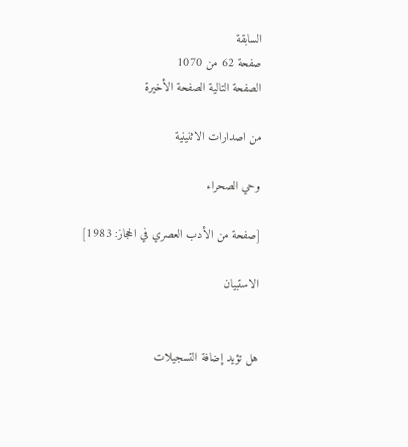السابقة
صفحة 62 من 1070
الصفحة التالية الصفحة الأخيرة

من اصدارات الاثنينية

وحي الصحراء

[صفحة من الأدب العصري في الحجاز: 1983]

الاستبيان


هل تؤيد إضافة التسجيلات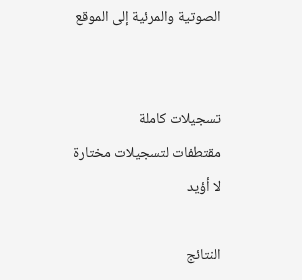الصوتية والمرئية إلى الموقع


تسجيلات كاملة
مقتطفات لتسجيلات مختارة
لا أؤيد

النتائج